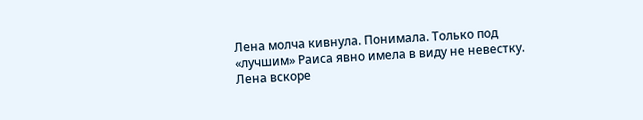Лена молча кивнула. Понимала. Только под «лучшим» Раиса явно имела в виду не невестку.
Лена вскоре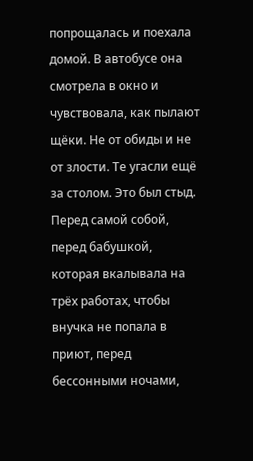попрощалась и поехала домой. В автобусе она смотрела в окно и чувствовала, как пылают щёки. Не от обиды и не от злости. Те угасли ещё за столом. Это был стыд. Перед самой собой, перед бабушкой, которая вкалывала на трёх работах, чтобы внучка не попала в приют, перед бессонными ночами,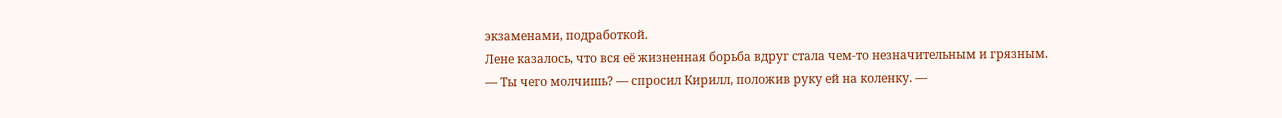экзаменами, подработкой.
Лене казалось, что вся её жизненная борьба вдруг стала чем-то незначительным и грязным.
— Ты чего молчишь? — спросил Кирилл, положив руку ей на коленку. —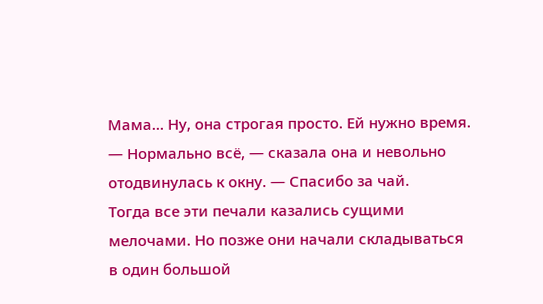Мама… Ну, она строгая просто. Ей нужно время.
— Нормально всё, — сказала она и невольно отодвинулась к окну. — Спасибо за чай.
Тогда все эти печали казались сущими мелочами. Но позже они начали складываться в один большой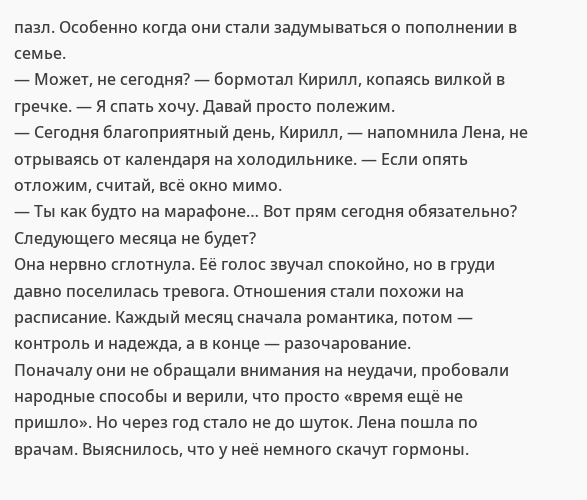пазл. Особенно когда они стали задумываться о пополнении в семье.
— Может, не сегодня? — бормотал Кирилл, копаясь вилкой в гречке. — Я спать хочу. Давай просто полежим.
— Сегодня благоприятный день, Кирилл, — напомнила Лена, не отрываясь от календаря на холодильнике. — Если опять отложим, считай, всё окно мимо.
— Ты как будто на марафоне… Вот прям сегодня обязательно? Следующего месяца не будет?
Она нервно сглотнула. Её голос звучал спокойно, но в груди давно поселилась тревога. Отношения стали похожи на расписание. Каждый месяц сначала романтика, потом — контроль и надежда, а в конце — разочарование.
Поначалу они не обращали внимания на неудачи, пробовали народные способы и верили, что просто «время ещё не пришло». Но через год стало не до шуток. Лена пошла по врачам. Выяснилось, что у неё немного скачут гормоны.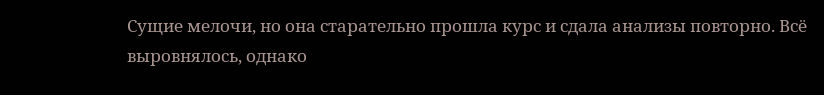Сущие мелочи, но она старательно прошла курс и сдала анализы повторно. Всё выровнялось, однако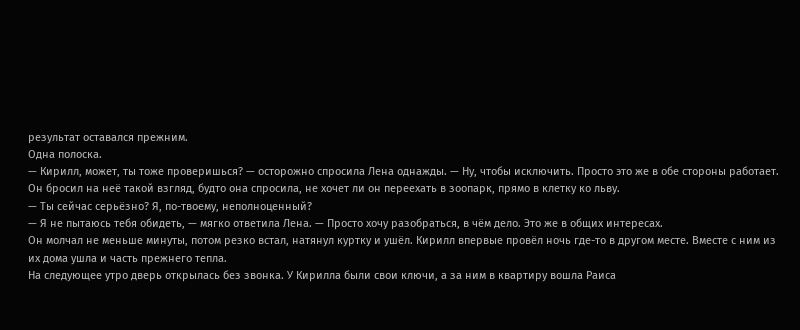результат оставался прежним.
Одна полоска.
— Кирилл, может, ты тоже проверишься? — осторожно спросила Лена однажды. — Ну, чтобы исключить. Просто это же в обе стороны работает.
Он бросил на неё такой взгляд, будто она спросила, не хочет ли он переехать в зоопарк, прямо в клетку ко льву.
— Ты сейчас серьёзно? Я, по-твоему, неполноценный?
— Я не пытаюсь тебя обидеть, — мягко ответила Лена. — Просто хочу разобраться, в чём дело. Это же в общих интересах.
Он молчал не меньше минуты, потом резко встал, натянул куртку и ушёл. Кирилл впервые провёл ночь где-то в другом месте. Вместе с ним из их дома ушла и часть прежнего тепла.
На следующее утро дверь открылась без звонка. У Кирилла были свои ключи, а за ним в квартиру вошла Раиса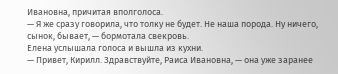Ивановна, причитая вполголоса.
— Я же сразу говорила, что толку не будет. Не наша порода. Ну ничего, сынок, бывает, — бормотала свекровь.
Елена услышала голоса и вышла из кухни.
— Привет, Кирилл. Здравствуйте, Раиса Ивановна, — она уже заранее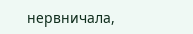нервничала,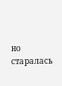но старалась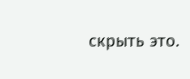скрыть это.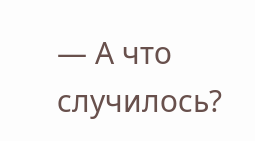— А что случилось?